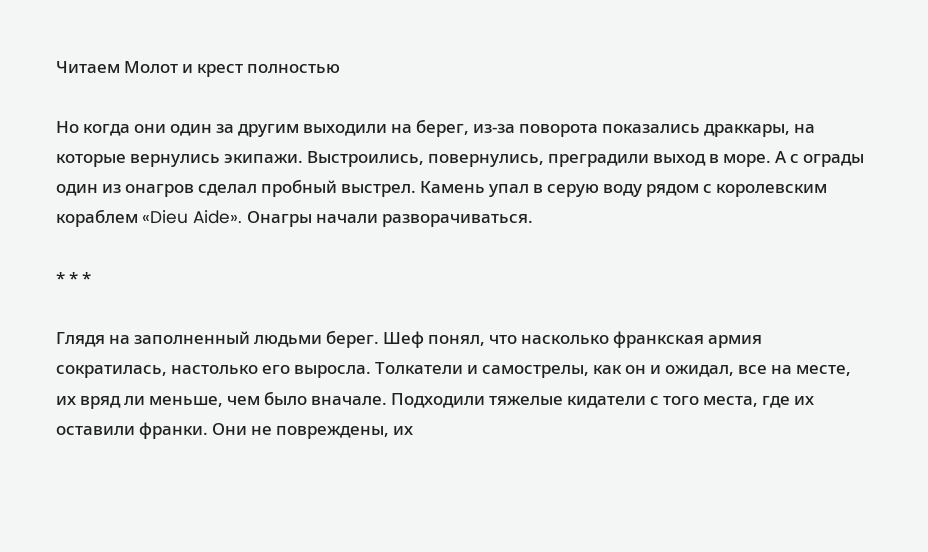Читаем Молот и крест полностью

Но когда они один за другим выходили на берег, из-за поворота показались драккары, на которые вернулись экипажи. Выстроились, повернулись, преградили выход в море. А с ограды один из онагров сделал пробный выстрел. Камень упал в серую воду рядом с королевским кораблем «Dieu Aide». Онагры начали разворачиваться.

* * *

Глядя на заполненный людьми берег. Шеф понял, что насколько франкская армия сократилась, настолько его выросла. Толкатели и самострелы, как он и ожидал, все на месте, их вряд ли меньше, чем было вначале. Подходили тяжелые кидатели с того места, где их оставили франки. Они не повреждены, их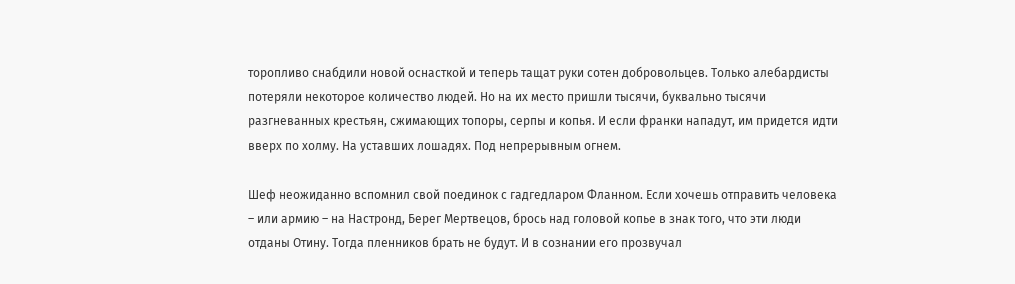торопливо снабдили новой оснасткой и теперь тащат руки сотен добровольцев. Только алебардисты потеряли некоторое количество людей. Но на их место пришли тысячи, буквально тысячи разгневанных крестьян, сжимающих топоры, серпы и копья. И если франки нападут, им придется идти вверх по холму. На уставших лошадях. Под непрерывным огнем.

Шеф неожиданно вспомнил свой поединок с гадгедларом Фланном. Если хочешь отправить человека – или армию – на Настронд, Берег Мертвецов, брось над головой копье в знак того, что эти люди отданы Отину. Тогда пленников брать не будут. И в сознании его прозвучал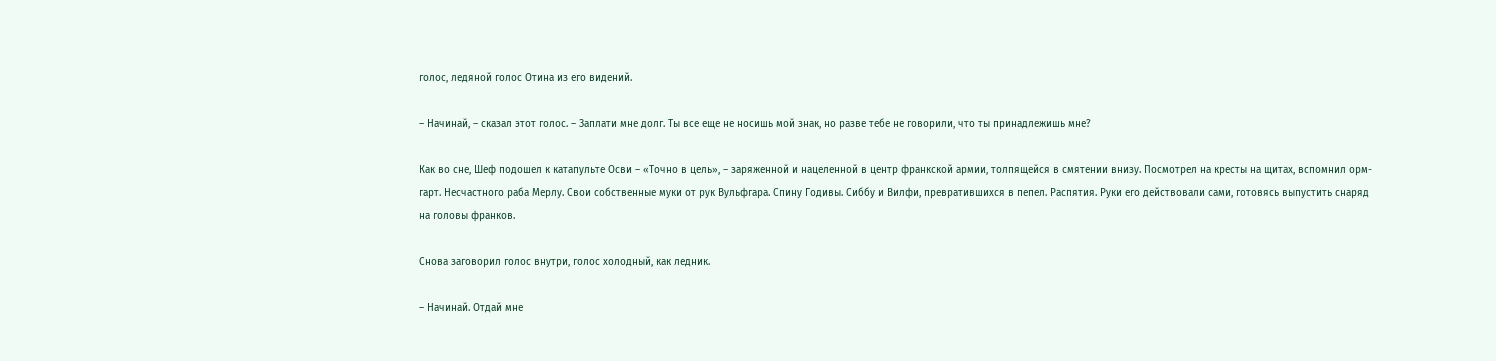голос, ледяной голос Отина из его видений.

– Начинай, – сказал этот голос. – Заплати мне долг. Ты все еще не носишь мой знак, но разве тебе не говорили, что ты принадлежишь мне?

Как во сне, Шеф подошел к катапульте Осви – «Точно в цель», – заряженной и нацеленной в центр франкской армии, толпящейся в смятении внизу. Посмотрел на кресты на щитах, вспомнил орм-гарт. Несчастного раба Мерлу. Свои собственные муки от рук Вульфгара. Спину Годивы. Сиббу и Вилфи, превратившихся в пепел. Распятия. Руки его действовали сами, готовясь выпустить снаряд на головы франков.

Снова заговорил голос внутри, голос холодный, как ледник.

– Начинай. Отдай мне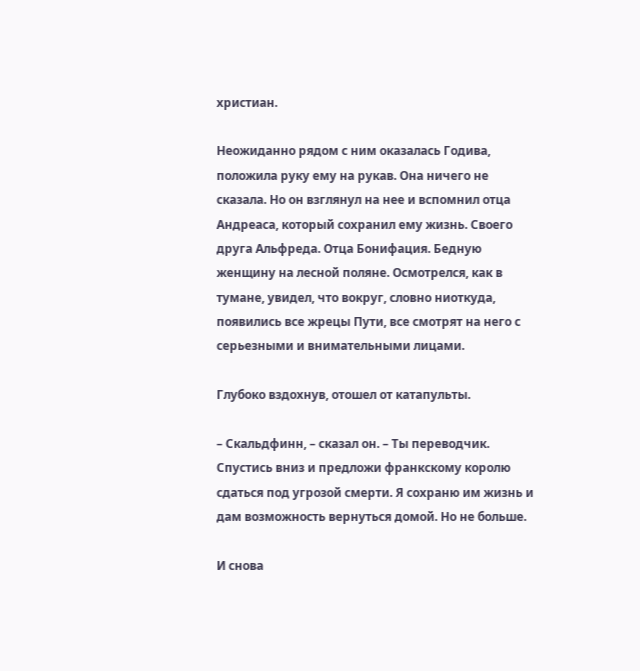христиан.

Неожиданно рядом с ним оказалась Годива, положила руку ему на рукав. Она ничего не сказала. Но он взглянул на нее и вспомнил отца Андреаса, который сохранил ему жизнь. Своего друга Альфреда. Отца Бонифация. Бедную женщину на лесной поляне. Осмотрелся, как в тумане, увидел, что вокруг, словно ниоткуда, появились все жрецы Пути, все смотрят на него с серьезными и внимательными лицами.

Глубоко вздохнув, отошел от катапульты.

– Скальдфинн, – сказал он. – Ты переводчик. Спустись вниз и предложи франкскому королю сдаться под угрозой смерти. Я сохраню им жизнь и дам возможность вернуться домой. Но не больше.

И снова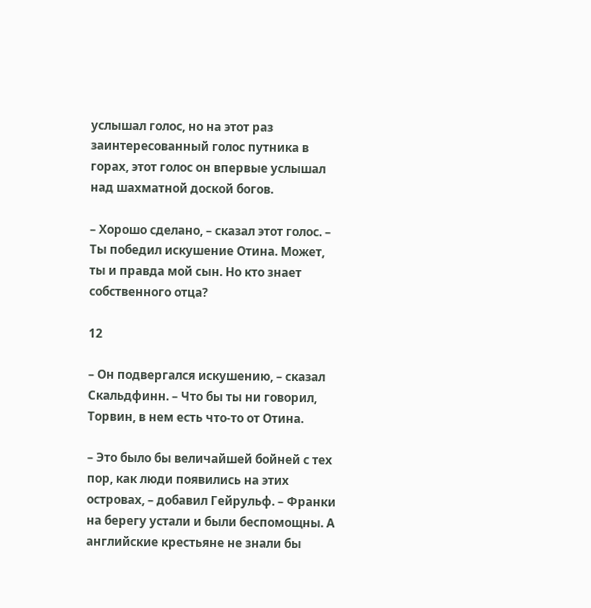услышал голос, но на этот раз заинтересованный голос путника в горах, этот голос он впервые услышал над шахматной доской богов.

– Хорошо сделано, – сказал этот голос. – Ты победил искушение Отина. Может, ты и правда мой сын. Но кто знает собственного отца?

12

– Он подвергался искушению, – сказал Скальдфинн. – Что бы ты ни говорил, Торвин, в нем есть что-то от Отина.

– Это было бы величайшей бойней с тех пор, как люди появились на этих островах, – добавил Гейрульф. – Франки на берегу устали и были беспомощны. А английские крестьяне не знали бы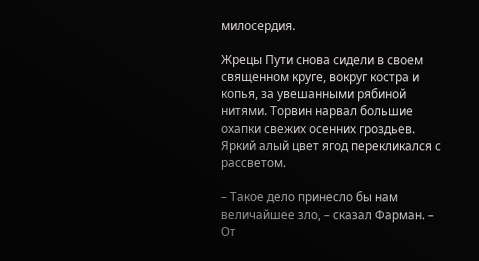милосердия.

Жрецы Пути снова сидели в своем священном круге, вокруг костра и копья, за увешанными рябиной нитями. Торвин нарвал большие охапки свежих осенних гроздьев. Яркий алый цвет ягод перекликался с рассветом.

– Такое дело принесло бы нам величайшее зло, – сказал Фарман. – От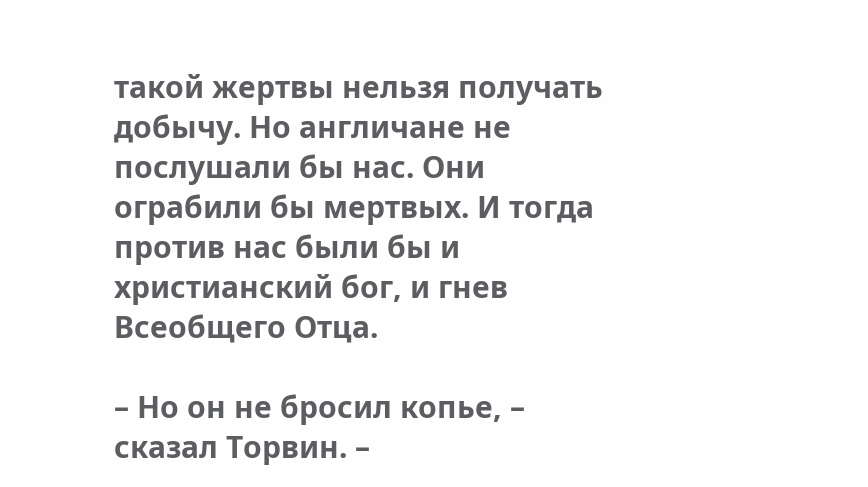такой жертвы нельзя получать добычу. Но англичане не послушали бы нас. Они ограбили бы мертвых. И тогда против нас были бы и христианский бог, и гнев Всеобщего Отца.

– Но он не бросил копье, – сказал Торвин. –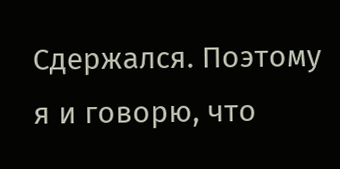Сдержался. Поэтому я и говорю, что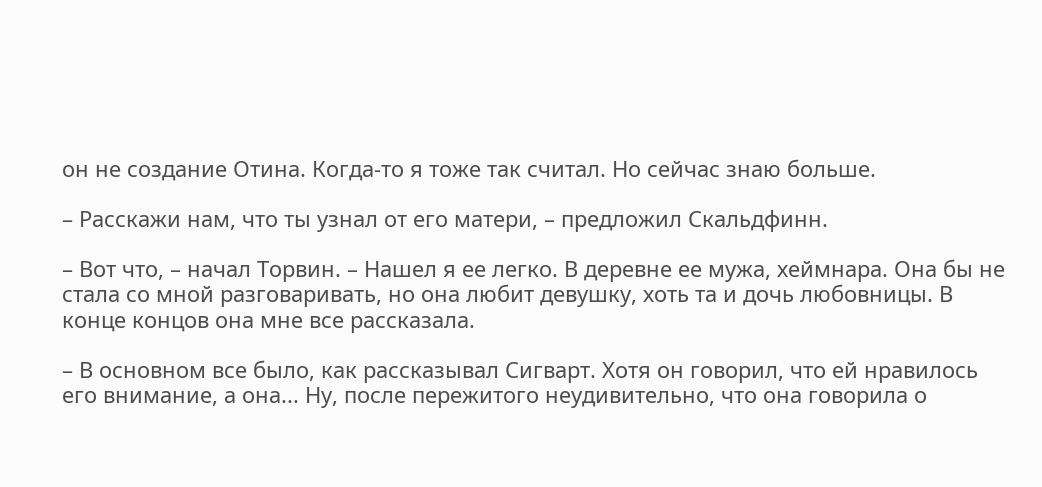он не создание Отина. Когда-то я тоже так считал. Но сейчас знаю больше.

– Расскажи нам, что ты узнал от его матери, – предложил Скальдфинн.

– Вот что, – начал Торвин. – Нашел я ее легко. В деревне ее мужа, хеймнара. Она бы не стала со мной разговаривать, но она любит девушку, хоть та и дочь любовницы. В конце концов она мне все рассказала.

– В основном все было, как рассказывал Сигварт. Хотя он говорил, что ей нравилось его внимание, а она... Ну, после пережитого неудивительно, что она говорила о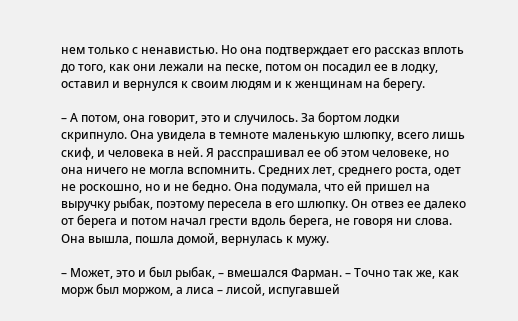нем только с ненавистью. Но она подтверждает его рассказ вплоть до того, как они лежали на песке, потом он посадил ее в лодку, оставил и вернулся к своим людям и к женщинам на берегу.

– А потом, она говорит, это и случилось. За бортом лодки скрипнуло. Она увидела в темноте маленькую шлюпку, всего лишь скиф, и человека в ней. Я расспрашивал ее об этом человеке, но она ничего не могла вспомнить. Средних лет, среднего роста, одет не роскошно, но и не бедно. Она подумала, что ей пришел на выручку рыбак, поэтому пересела в его шлюпку. Он отвез ее далеко от берега и потом начал грести вдоль берега, не говоря ни слова. Она вышла, пошла домой, вернулась к мужу.

– Может, это и был рыбак, – вмешался Фарман. – Точно так же, как морж был моржом, а лиса – лисой, испугавшей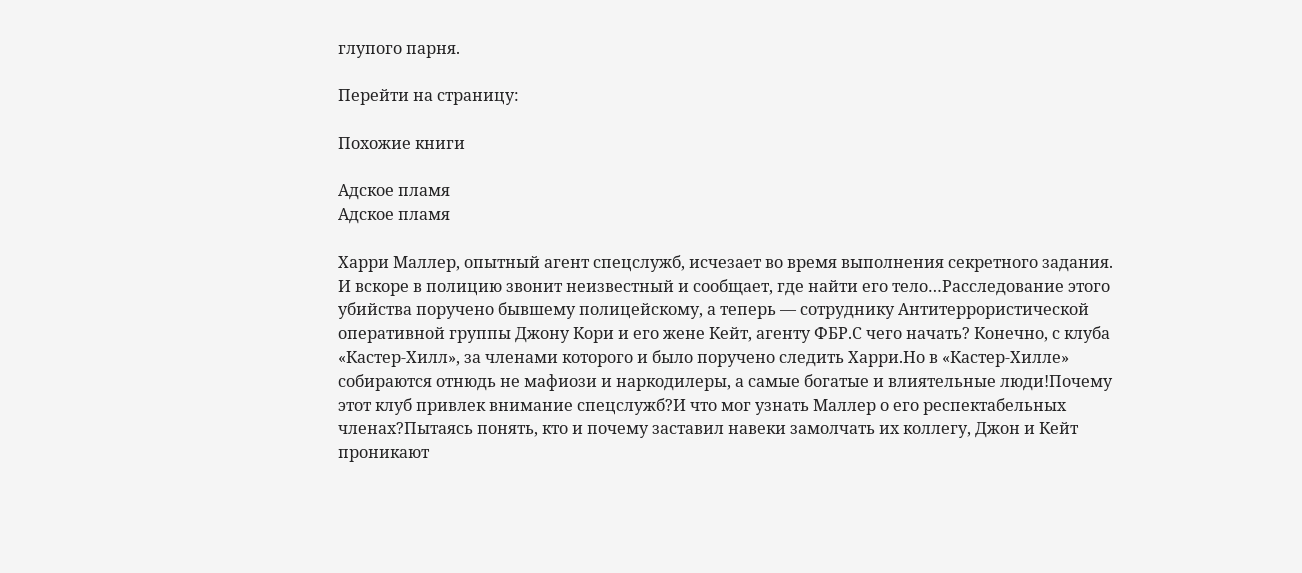глупого парня.

Перейти на страницу:

Похожие книги

Адское пламя
Адское пламя

Харри Маллер, опытный агент спецслужб, исчезает во время выполнения секретного задания. И вскоре в полицию звонит неизвестный и сообщает, где найти его тело…Расследование этого убийства поручено бывшему полицейскому, а теперь — сотруднику Антитеррористической оперативной группы Джону Кори и его жене Кейт, агенту ФБР.С чего начать? Конечно, с клуба «Кастер-Хилл», за членами которого и было поручено следить Харри.Но в «Кастер-Хилле» собираются отнюдь не мафиози и наркодилеры, а самые богатые и влиятельные люди!Почему этот клуб привлек внимание спецслужб?И что мог узнать Маллер о его респектабельных членах?Пытаясь понять, кто и почему заставил навеки замолчать их коллегу, Джон и Кейт проникают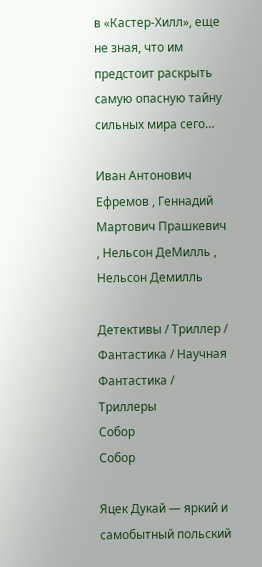в «Кастер-Хилл», еще не зная, что им предстоит раскрыть самую опасную тайну сильных мира сего…

Иван Антонович Ефремов , Геннадий Мартович Прашкевич , Нельсон ДеМилль , Нельсон Демилль

Детективы / Триллер / Фантастика / Научная Фантастика / Триллеры
Собор
Собор

Яцек Дукай — яркий и самобытный польский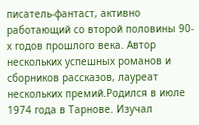писатель-фантаст, активно работающий со второй половины 90-х годов прошлого века. Автор нескольких успешных романов и сборников рассказов, лауреат нескольких премий.Родился в июле 1974 года в Тарнове. Изучал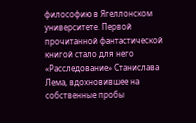философию в Ягеллонском университете. Первой прочитанной фантастической книгой стало для него «Расследование» Станислава Лема, вдохновившее на собственные пробы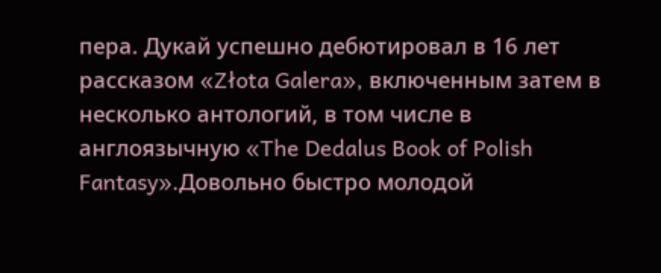пера. Дукай успешно дебютировал в 16 лет рассказом «Złota Galera», включенным затем в несколько антологий, в том числе в англоязычную «The Dedalus Book of Polish Fantasy».Довольно быстро молодой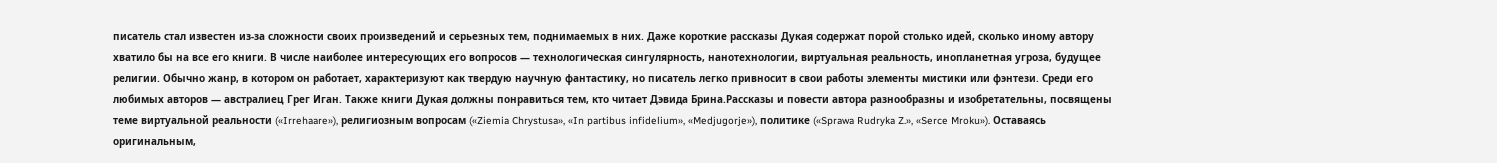писатель стал известен из-за сложности своих произведений и серьезных тем, поднимаемых в них. Даже короткие рассказы Дукая содержат порой столько идей, сколько иному автору хватило бы на все его книги. В числе наиболее интересующих его вопросов — технологическая сингулярность, нанотехнологии, виртуальная реальность, инопланетная угроза, будущее религии. Обычно жанр, в котором он работает, характеризуют как твердую научную фантастику, но писатель легко привносит в свои работы элементы мистики или фэнтези. Среди его любимых авторов — австралиец Грег Иган. Также книги Дукая должны понравиться тем, кто читает Дэвида Брина.Рассказы и повести автора разнообразны и изобретательны, посвящены теме виртуальной реальности («Irrehaare»), религиозным вопросам («Ziemia Chrystusa», «In partibus infidelium», «Medjugorje»), политике («Sprawa Rudryka Z.», «Serce Mroku»). Оставаясь оригинальным,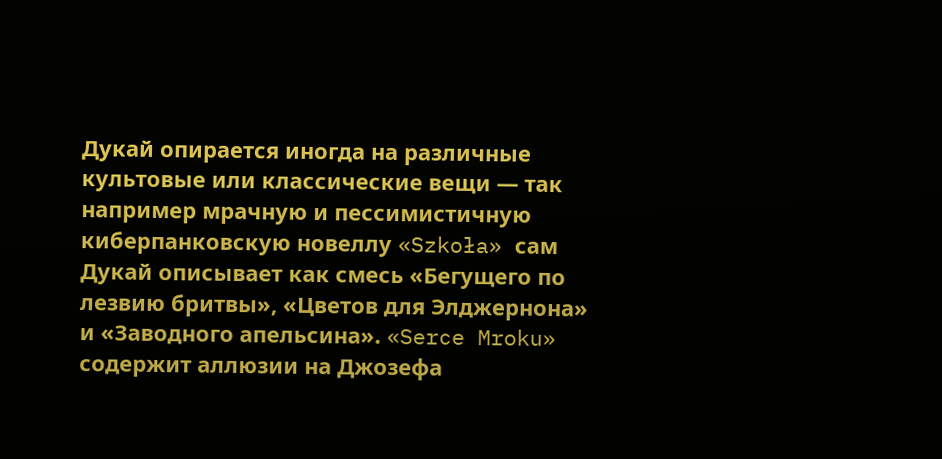Дукай опирается иногда на различные культовые или классические вещи — так например мрачную и пессимистичную киберпанковскую новеллу «Szkoła» сам Дукай описывает как смесь «Бегущего по лезвию бритвы», «Цветов для Элджернона» и «Заводного апельсина». «Serce Mroku» содержит аллюзии на Джозефа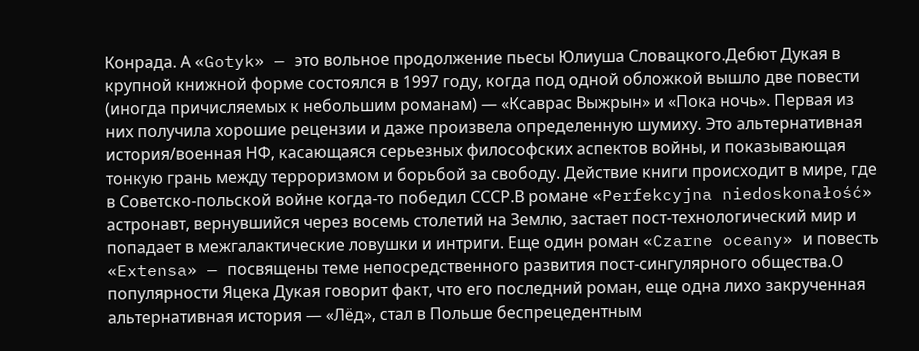Конрада. А «Gotyk» — это вольное продолжение пьесы Юлиуша Словацкого.Дебют Дукая в крупной книжной форме состоялся в 1997 году, когда под одной обложкой вышло две повести (иногда причисляемых к небольшим романам) — «Ксаврас Выжрын» и «Пока ночь». Первая из них получила хорошие рецензии и даже произвела определенную шумиху. Это альтернативная история/военная НФ, касающаяся серьезных философских аспектов войны, и показывающая тонкую грань между терроризмом и борьбой за свободу. Действие книги происходит в мире, где в Советско-польской войне когда-то победил СССР.В романе «Perfekcyjna niedoskonałość» астронавт, вернувшийся через восемь столетий на Землю, застает пост-технологический мир и попадает в межгалактические ловушки и интриги. Еще один роман «Czarne oceany» и повесть «Extensa» — посвящены теме непосредственного развития пост-сингулярного общества.О популярности Яцека Дукая говорит факт, что его последний роман, еще одна лихо закрученная альтернативная история — «Лёд», стал в Польше беспрецедентным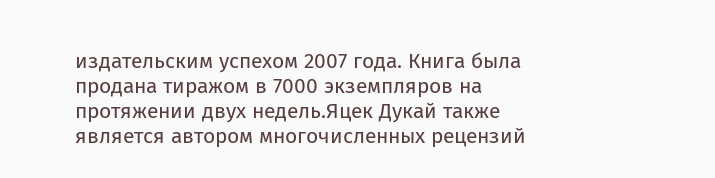издательским успехом 2007 года. Книга была продана тиражом в 7000 экземпляров на протяжении двух недель.Яцек Дукай также является автором многочисленных рецензий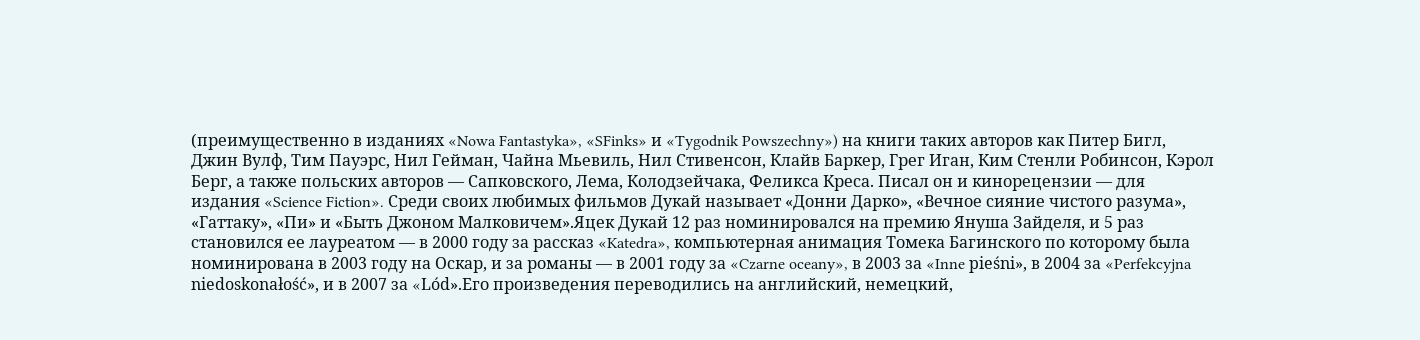(преимущественно в изданиях «Nowa Fantastyka», «SFinks» и «Tygodnik Powszechny») на книги таких авторов как Питер Бигл, Джин Вулф, Тим Пауэрс, Нил Гейман, Чайна Мьевиль, Нил Стивенсон, Клайв Баркер, Грег Иган, Ким Стенли Робинсон, Кэрол Берг, а также польских авторов — Сапковского, Лема, Колодзейчака, Феликса Креса. Писал он и кинорецензии — для издания «Science Fiction». Среди своих любимых фильмов Дукай называет «Донни Дарко», «Вечное сияние чистого разума», «Гаттаку», «Пи» и «Быть Джоном Малковичем».Яцек Дукай 12 раз номинировался на премию Януша Зайделя, и 5 раз становился ее лауреатом — в 2000 году за рассказ «Katedra», компьютерная анимация Томека Багинского по которому была номинирована в 2003 году на Оскар, и за романы — в 2001 году за «Czarne oceany», в 2003 за «Inne pieśni», в 2004 за «Perfekcyjna niedoskonałość», и в 2007 за «Lód».Его произведения переводились на английский, немецкий,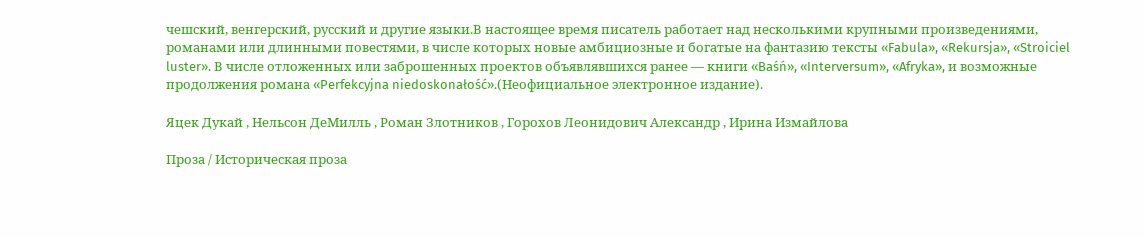чешский, венгерский, русский и другие языки.В настоящее время писатель работает над несколькими крупными произведениями, романами или длинными повестями, в числе которых новые амбициозные и богатые на фантазию тексты «Fabula», «Rekursja», «Stroiciel luster». В числе отложенных или заброшенных проектов объявлявшихся ранее — книги «Baśń», «Interversum», «Afryka», и возможные продолжения романа «Perfekcyjna niedoskonałość».(Неофициальное электронное издание).

Яцек Дукай , Нельсон ДеМилль , Роман Злотников , Горохов Леонидович Александр , Ирина Измайлова

Проза / Историческая проза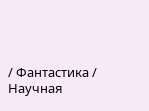/ Фантастика / Научная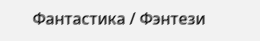Фантастика / Фэнтези